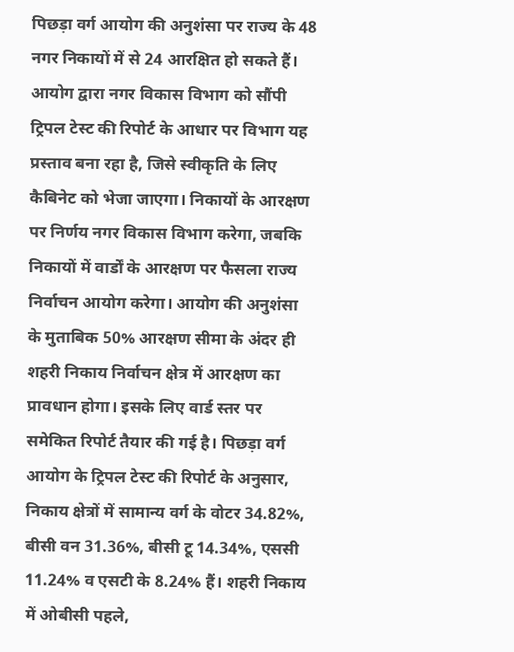पिछड़ा वर्ग आयोग की अनुशंसा पर राज्य के 48 नगर निकायों में से 24 आरक्षित हो सकते हैं। आयोग द्वारा नगर विकास विभाग को सौंपी ट्रिपल टेस्ट की रिपोर्ट के आधार पर विभाग यह प्रस्ताव बना रहा है, जिसे स्वीकृति के लिए कैबिनेट को भेजा जाएगा। निकायों के आरक्षण पर निर्णय नगर विकास विभाग करेगा, जबकि निकायों में वार्डों के आरक्षण पर फैसला राज्य निर्वाचन आयोग करेगा। आयोग की अनुशंसा के मुताबिक 50% आरक्षण सीमा के अंदर ही शहरी निकाय निर्वाचन क्षेत्र में आरक्षण का प्रावधान होगा। इसके लिए वार्ड स्तर पर समेकित रिपोर्ट तैयार की गई है। पिछड़ा वर्ग आयोग के ट्रिपल टेस्ट की रिपोर्ट के अनुसार, निकाय क्षेत्रों में सामान्य वर्ग के वोटर 34.82%, बीसी वन 31.36%, बीसी टू 14.34%, एससी 11.24% व एसटी के 8.24% हैं। शहरी निकाय में ओबीसी पहले,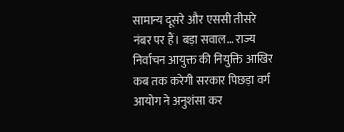सामान्य दूसरे और एससी तीसरे नंबर पर हैं। बड़ा सवाल… राज्य निर्वाचन आयुक्त की नियुक्ति आखिर कब तक करेगी सरकार पिछड़ा वर्ग आयोग ने अनुशंसा कर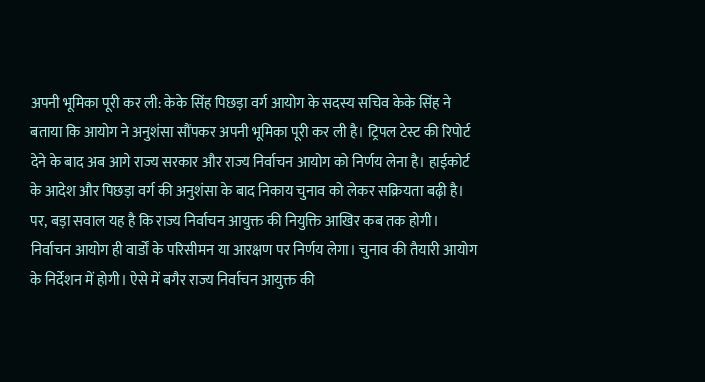अपनी भूमिका पूरी कर ली: केके सिंह पिछड़ा वर्ग आयोग के सदस्य सचिव केके सिंह ने बताया कि आयोग ने अनुशंसा सौंपकर अपनी भूमिका पूरी कर ली है। ट्रिपल टेस्ट की रिपोर्ट देने के बाद अब आगे राज्य सरकार और राज्य निर्वाचन आयोग को निर्णय लेना है। हाईकोर्ट के आदेश और पिछड़ा वर्ग की अनुशंसा के बाद निकाय चुनाव को लेकर सक्रियता बढ़ी है। पर, बड़ा सवाल यह है कि राज्य निर्वाचन आयुक्त की नियुक्ति आखिर कब तक होगी। निर्वाचन आयोग ही वार्डों के परिसीमन या आरक्षण पर निर्णय लेगा। चुनाव की तैयारी आयोग के निर्देशन में होगी। ऐसे में बगैर राज्य निर्वाचन आयुक्त की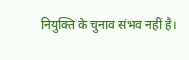नियुक्ति के चुनाव संभव नहीं है।